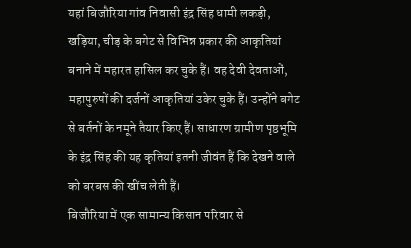यहां बिजौरिया गांव निवासी इंद्र सिंह धामी लकड़ी, खड़िया, चीड़ के बगेट से विभिन्न प्रकार की आकृतियां बनाने में महारत हासिल कर चुके हैं। वह देवी देवताओं, महापुरुषों की दर्जनों आकृतियां उकेर चुके हैं। उन्होंने बगेट से बर्तनों के नमूने तैयार किए हैं। साधारण ग्रामीण पृष्ठभूमि के इंद्र सिंह की यह कृतियां इतनी जीवंत हैं कि देखने वाले को बरबस की खींच लेती हैं।
बिजौरिया में एक सामान्य किसान परिवार से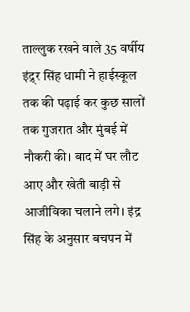ताल्लुक रखने वाले 35 वर्षीय इंद्र्र सिंह धामी ने हाईस्कूल तक की पढ़ाई कर कुछ सालों तक गुजरात और मुंबई में नौकरी की। बाद में घर लौट आए और खेती बाड़ी से आजीविका चलाने लगे। इंद्र सिंह के अनुसार बचपन में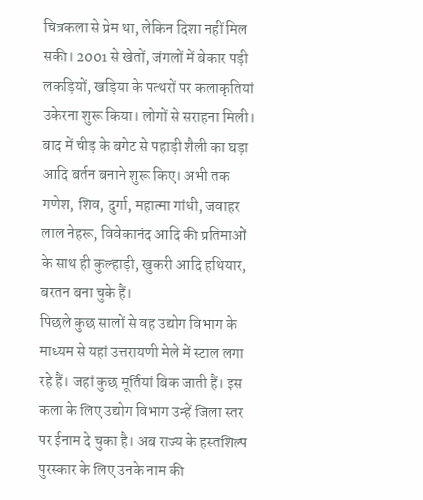चित्रकला से प्रेम था, लेकिन दिशा नहीं मिल सकी। 2001 से खेतों, जंगलों में बेकार पड़ी लकड़ियों, खड़िया के पत्थरों पर कलाकृतियां उकेरना शुरू किया। लोगों से सराहना मिली।
बाद में चीड़ के बगेट से पहाड़ी शैली का घड़ा आदि बर्तन बनाने शुरू किए। अभी तक गणेश, शिव, दुर्गा, महात्मा गांधी, जवाहर लाल नेहरू, विवेकानंद आदि की प्रतिमाओं के साथ ही कुल्हाड़ी, खुकरी आदि हथियार, बरतन बना चुके हैं।
पिछले कुछ सालों से वह उद्योग विभाग के माध्यम से यहां उत्तरायणी मेले में स्टाल लगा रहे हैं। जहां कुछ मूर्तियां बिक जाती हैं। इस कला के लिए उद्योग विभाग उन्हें जिला स्तर पर ईनाम दे चुका है। अब राज्य के हस्तशिल्प पुरस्कार के लिए उनके नाम की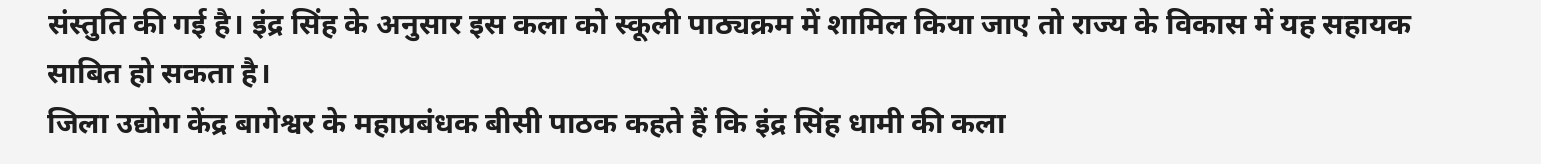संस्तुति की गई है। इंद्र सिंह के अनुसार इस कला को स्कूली पाठ्यक्रम में शामिल किया जाए तो राज्य के विकास में यह सहायक साबित हो सकता है।
जिला उद्योग केंद्र बागेश्वर के महाप्रबंधक बीसी पाठक कहते हैं कि इंद्र सिंह धामी की कला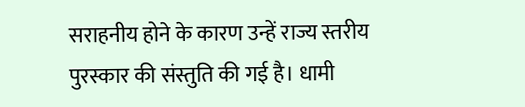सराहनीय होने के कारण उन्हें राज्य स्तरीय पुरस्कार की संस्तुति की गई है। धामी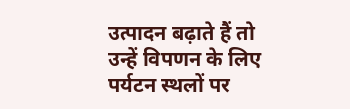उत्पादन बढ़ाते हैं तो उन्हें विपणन के लिए पर्यटन स्थलों पर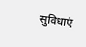सुविधाएं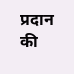प्रदान की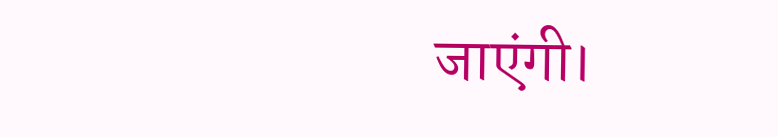जाएंगी।